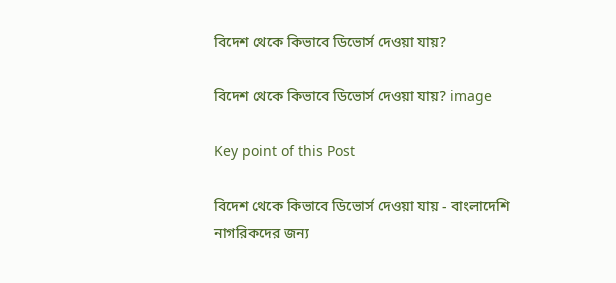বিদেশ থেকে কিভাবে ডিভোর্স দেওয়া যায়?

বিদেশ থেকে কিভাবে ডিভোর্স দেওয়া যায়? image

Key point of this Post

বিদেশ থেকে কিভাবে ডিভোর্স দেওয়া যায় - বাংলাদেশি নাগরিকদের জন্য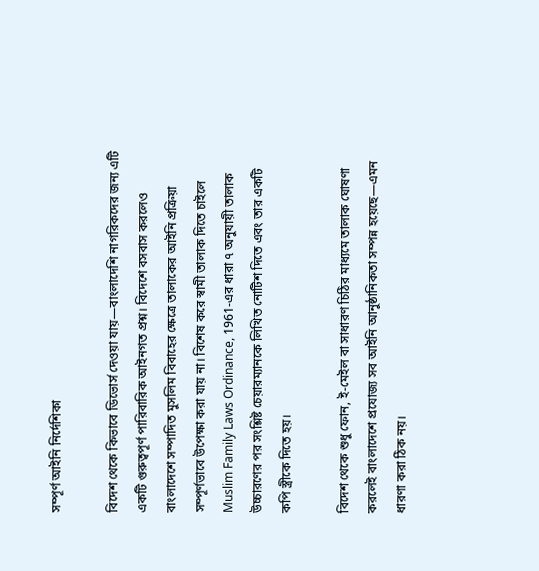সম্পূর্ণ আইনি নির্দেশিকা

বিদেশ থেকে কিভাবে ডিভোর্স দেওয়া যায়—বাংলাদেশি নাগরিকদের জন্য এটি একটি গুরুত্বপূর্ণ পারিবারিক আইনগত প্রশ্ন। বিদেশে বসবাস করলেও বাংলাদেশে সম্পাদিত মুসলিম বিবাহের ক্ষেত্রে তালাকের আইনি প্রক্রিয়া সম্পূর্ণভাবে উপেক্ষা করা যায় না। বিশেষ করে স্বামী তালাক দিতে চাইলে Muslim Family Laws Ordinance, 1961-এর ধারা ৭ অনুযায়ী তালাক উচ্চারণের পর সংশ্লিষ্ট চেয়ারম্যানকে লিখিত নোটিশ দিতে এবং তার একটি কপি স্ত্রীকে দিতে হয়।

বিদেশ থেকে শুধু ফোন, ই-মেইল বা সাধারণ চিঠির মাধ্যমে তালাক ঘোষণা করলেই বাংলাদেশে প্রযোজ্য সব আইনি আনুষ্ঠানিকতা সম্পন্ন হয়েছে—এমন ধারণা করা ঠিক নয়।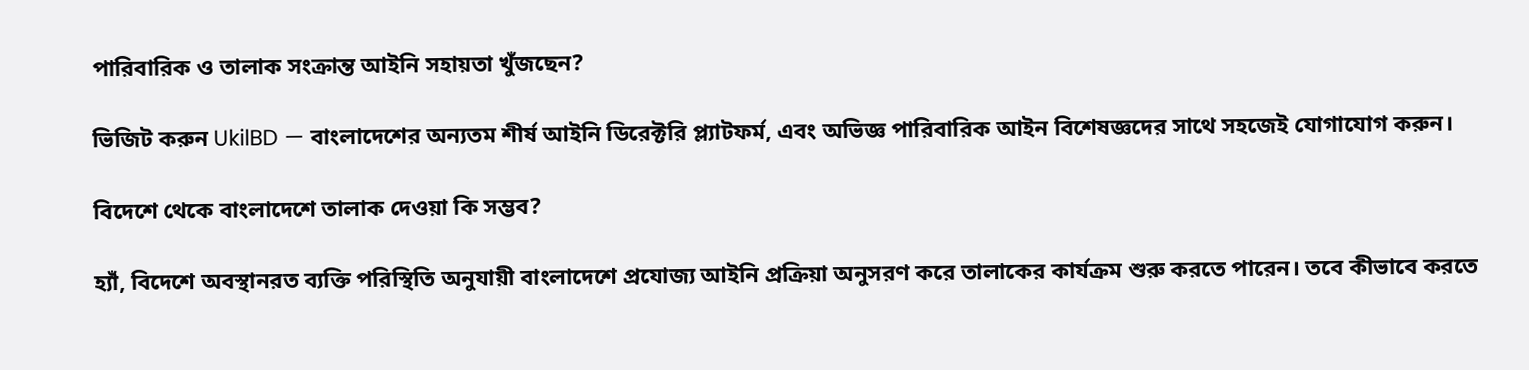পারিবারিক ও তালাক সংক্রান্ত আইনি সহায়তা খুঁজছেন?

ভিজিট করুন UkilBD — বাংলাদেশের অন্যতম শীর্ষ আইনি ডিরেক্টরি প্ল্যাটফর্ম, এবং অভিজ্ঞ পারিবারিক আইন বিশেষজ্ঞদের সাথে সহজেই যোগাযোগ করুন।

বিদেশে থেকে বাংলাদেশে তালাক দেওয়া কি সম্ভব?

হ্যাঁ, বিদেশে অবস্থানরত ব্যক্তি পরিস্থিতি অনুযায়ী বাংলাদেশে প্রযোজ্য আইনি প্রক্রিয়া অনুসরণ করে তালাকের কার্যক্রম শুরু করতে পারেন। তবে কীভাবে করতে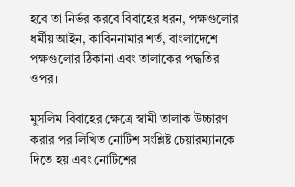হবে তা নির্ভর করবে বিবাহের ধরন, পক্ষগুলোর ধর্মীয় আইন, কাবিননামার শর্ত, বাংলাদেশে পক্ষগুলোর ঠিকানা এবং তালাকের পদ্ধতির ওপর।

মুসলিম বিবাহের ক্ষেত্রে স্বামী তালাক উচ্চারণ করার পর লিখিত নোটিশ সংশ্লিষ্ট চেয়ারম্যানকে দিতে হয় এবং নোটিশের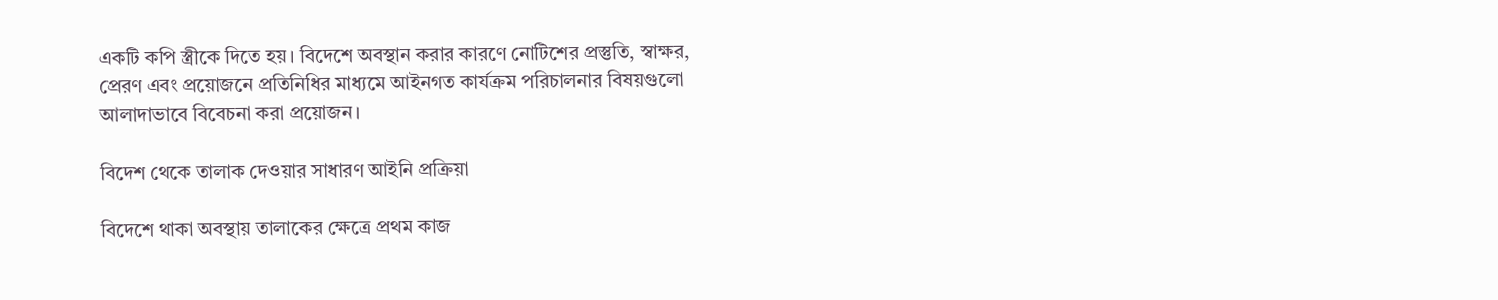একটি কপি স্ত্রীকে দিতে হয়। বিদেশে অবস্থান করার কারণে নোটিশের প্রস্তুতি, স্বাক্ষর, প্রেরণ এবং প্রয়োজনে প্রতিনিধির মাধ্যমে আইনগত কার্যক্রম পরিচালনার বিষয়গুলো আলাদাভাবে বিবেচনা করা প্রয়োজন।

বিদেশ থেকে তালাক দেওয়ার সাধারণ আইনি প্রক্রিয়া

বিদেশে থাকা অবস্থায় তালাকের ক্ষেত্রে প্রথম কাজ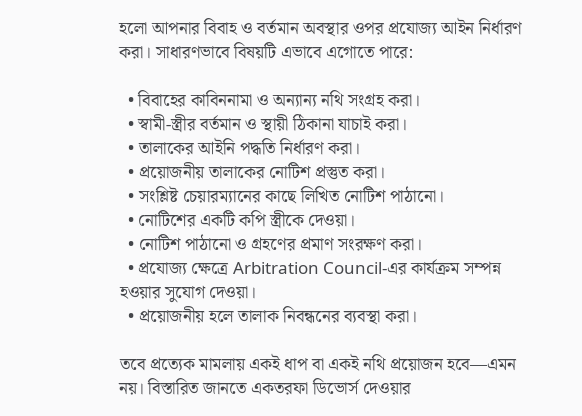হলো আপনার বিবাহ ও বর্তমান অবস্থার ওপর প্রযোজ্য আইন নির্ধারণ করা। সাধারণভাবে বিষয়টি এভাবে এগোতে পারে:

  • বিবাহের কাবিননামা ও অন্যান্য নথি সংগ্রহ করা।
  • স্বামী-স্ত্রীর বর্তমান ও স্থায়ী ঠিকানা যাচাই করা।
  • তালাকের আইনি পদ্ধতি নির্ধারণ করা।
  • প্রয়োজনীয় তালাকের নোটিশ প্রস্তুত করা।
  • সংশ্লিষ্ট চেয়ারম্যানের কাছে লিখিত নোটিশ পাঠানো।
  • নোটিশের একটি কপি স্ত্রীকে দেওয়া।
  • নোটিশ পাঠানো ও গ্রহণের প্রমাণ সংরক্ষণ করা।
  • প্রযোজ্য ক্ষেত্রে Arbitration Council-এর কার্যক্রম সম্পন্ন হওয়ার সুযোগ দেওয়া।
  • প্রয়োজনীয় হলে তালাক নিবন্ধনের ব্যবস্থা করা।

তবে প্রত্যেক মামলায় একই ধাপ বা একই নথি প্রয়োজন হবে—এমন নয়। বিস্তারিত জানতে একতরফা ডিভোর্স দেওয়ার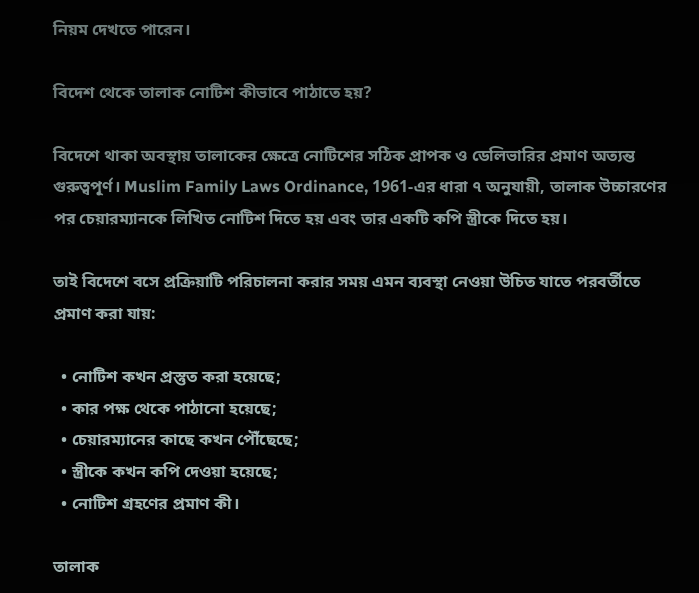নিয়ম দেখতে পারেন।

বিদেশ থেকে তালাক নোটিশ কীভাবে পাঠাতে হয়?

বিদেশে থাকা অবস্থায় তালাকের ক্ষেত্রে নোটিশের সঠিক প্রাপক ও ডেলিভারির প্রমাণ অত্যন্ত গুরুত্বপূর্ণ। Muslim Family Laws Ordinance, 1961-এর ধারা ৭ অনুযায়ী, তালাক উচ্চারণের পর চেয়ারম্যানকে লিখিত নোটিশ দিতে হয় এবং তার একটি কপি স্ত্রীকে দিতে হয়।

তাই বিদেশে বসে প্রক্রিয়াটি পরিচালনা করার সময় এমন ব্যবস্থা নেওয়া উচিত যাতে পরবর্তীতে প্রমাণ করা যায়:

  • নোটিশ কখন প্রস্তুত করা হয়েছে;
  • কার পক্ষ থেকে পাঠানো হয়েছে;
  • চেয়ারম্যানের কাছে কখন পৌঁছেছে;
  • স্ত্রীকে কখন কপি দেওয়া হয়েছে;
  • নোটিশ গ্রহণের প্রমাণ কী।

তালাক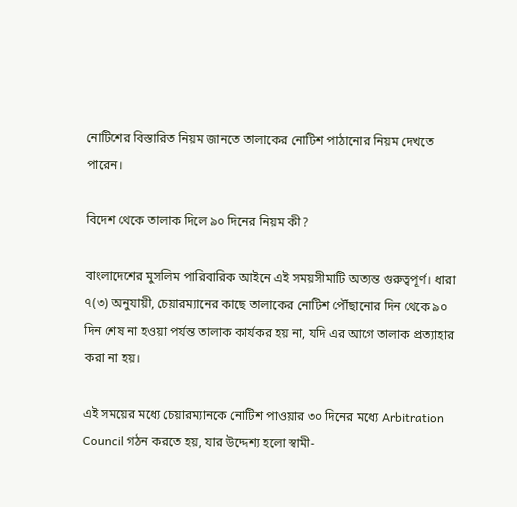নোটিশের বিস্তারিত নিয়ম জানতে তালাকের নোটিশ পাঠানোর নিয়ম দেখতে পারেন।

বিদেশ থেকে তালাক দিলে ৯০ দিনের নিয়ম কী?

বাংলাদেশের মুসলিম পারিবারিক আইনে এই সময়সীমাটি অত্যন্ত গুরুত্বপূর্ণ। ধারা ৭(৩) অনুযায়ী, চেয়ারম্যানের কাছে তালাকের নোটিশ পৌঁছানোর দিন থেকে ৯০ দিন শেষ না হওয়া পর্যন্ত তালাক কার্যকর হয় না, যদি এর আগে তালাক প্রত্যাহার করা না হয়।

এই সময়ের মধ্যে চেয়ারম্যানকে নোটিশ পাওয়ার ৩০ দিনের মধ্যে Arbitration Council গঠন করতে হয়, যার উদ্দেশ্য হলো স্বামী-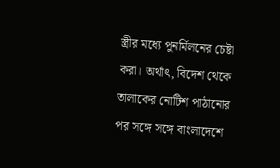স্ত্রীর মধ্যে পুনর্মিলনের চেষ্টা করা। অর্থাৎ, বিদেশ থেকে তালাকের নোটিশ পাঠানোর পর সঙ্গে সঙ্গে বাংলাদেশে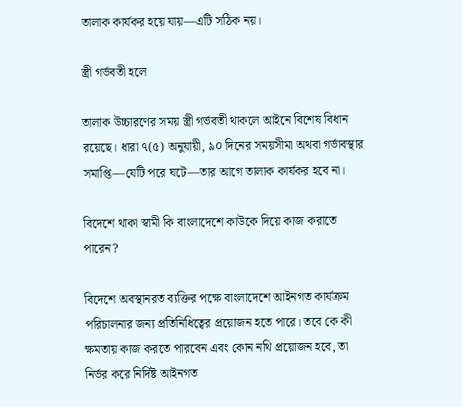তালাক কার্যকর হয়ে যায়—এটি সঠিক নয়।

স্ত্রী গর্ভবতী হলে

তালাক উচ্চারণের সময় স্ত্রী গর্ভবতী থাকলে আইনে বিশেষ বিধান রয়েছে। ধারা ৭(৫) অনুযায়ী, ৯০ দিনের সময়সীমা অথবা গর্ভাবস্থার সমাপ্তি—যেটি পরে ঘটে—তার আগে তালাক কার্যকর হবে না।

বিদেশে থাকা স্বামী কি বাংলাদেশে কাউকে দিয়ে কাজ করাতে পারেন?

বিদেশে অবস্থানরত ব্যক্তির পক্ষে বাংলাদেশে আইনগত কার্যক্রম পরিচালনার জন্য প্রতিনিধিত্বের প্রয়োজন হতে পারে। তবে কে কী ক্ষমতায় কাজ করতে পারবেন এবং কোন নথি প্রয়োজন হবে, তা নির্ভর করে নির্দিষ্ট আইনগত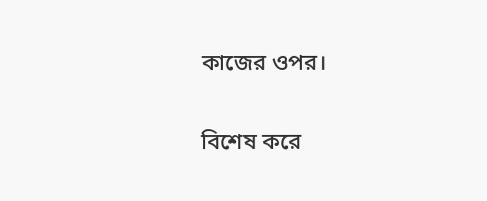কাজের ওপর।

বিশেষ করে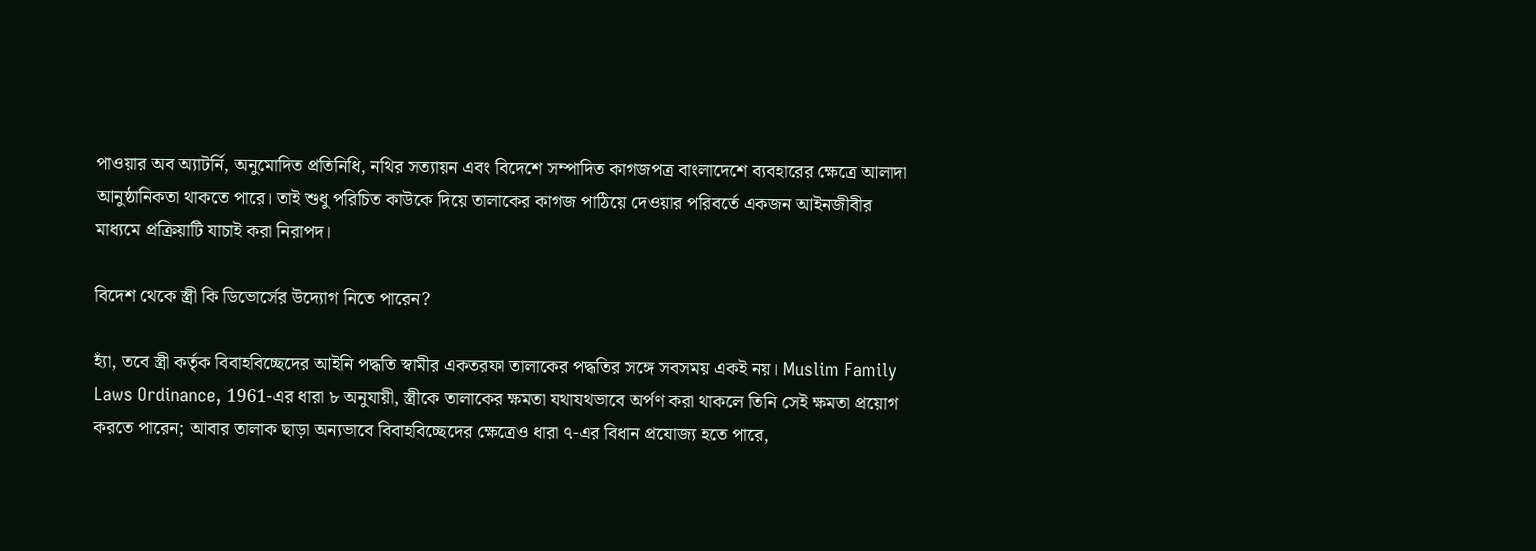পাওয়ার অব অ্যাটর্নি, অনুমোদিত প্রতিনিধি, নথির সত্যায়ন এবং বিদেশে সম্পাদিত কাগজপত্র বাংলাদেশে ব্যবহারের ক্ষেত্রে আলাদা আনুষ্ঠানিকতা থাকতে পারে। তাই শুধু পরিচিত কাউকে দিয়ে তালাকের কাগজ পাঠিয়ে দেওয়ার পরিবর্তে একজন আইনজীবীর মাধ্যমে প্রক্রিয়াটি যাচাই করা নিরাপদ।

বিদেশ থেকে স্ত্রী কি ডিভোর্সের উদ্যোগ নিতে পারেন?

হ্যাঁ, তবে স্ত্রী কর্তৃক বিবাহবিচ্ছেদের আইনি পদ্ধতি স্বামীর একতরফা তালাকের পদ্ধতির সঙ্গে সবসময় একই নয়। Muslim Family Laws Ordinance, 1961-এর ধারা ৮ অনুযায়ী, স্ত্রীকে তালাকের ক্ষমতা যথাযথভাবে অর্পণ করা থাকলে তিনি সেই ক্ষমতা প্রয়োগ করতে পারেন; আবার তালাক ছাড়া অন্যভাবে বিবাহবিচ্ছেদের ক্ষেত্রেও ধারা ৭-এর বিধান প্রযোজ্য হতে পারে,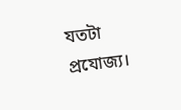যতটা প্রযোজ্য।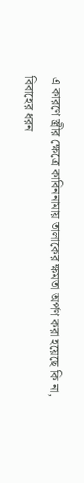এ কারণে স্ত্রীর ক্ষেত্রে কাবিননামায় তালাকের ক্ষমতা অর্পণ করা হয়েছে কি না, বিবাহের ধরন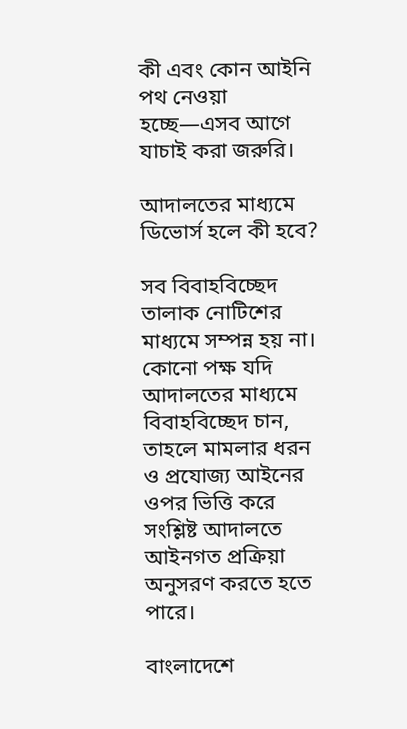কী এবং কোন আইনি পথ নেওয়া হচ্ছে—এসব আগে যাচাই করা জরুরি।

আদালতের মাধ্যমে ডিভোর্স হলে কী হবে?

সব বিবাহবিচ্ছেদ তালাক নোটিশের মাধ্যমে সম্পন্ন হয় না। কোনো পক্ষ যদি আদালতের মাধ্যমে বিবাহবিচ্ছেদ চান, তাহলে মামলার ধরন ও প্রযোজ্য আইনের ওপর ভিত্তি করে সংশ্লিষ্ট আদালতে আইনগত প্রক্রিয়া অনুসরণ করতে হতে পারে।

বাংলাদেশে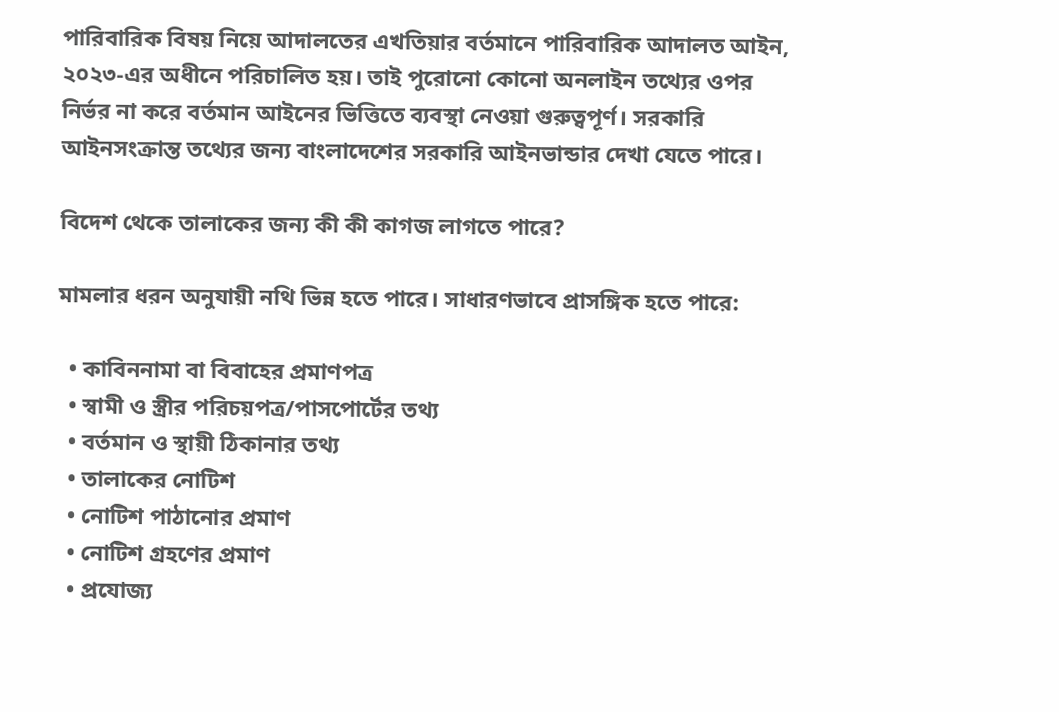পারিবারিক বিষয় নিয়ে আদালতের এখতিয়ার বর্তমানে পারিবারিক আদালত আইন, ২০২৩-এর অধীনে পরিচালিত হয়। তাই পুরোনো কোনো অনলাইন তথ্যের ওপর নির্ভর না করে বর্তমান আইনের ভিত্তিতে ব্যবস্থা নেওয়া গুরুত্বপূর্ণ। সরকারি আইনসংক্রান্ত তথ্যের জন্য বাংলাদেশের সরকারি আইনভান্ডার দেখা যেতে পারে।

বিদেশ থেকে তালাকের জন্য কী কী কাগজ লাগতে পারে?

মামলার ধরন অনুযায়ী নথি ভিন্ন হতে পারে। সাধারণভাবে প্রাসঙ্গিক হতে পারে:

  • কাবিননামা বা বিবাহের প্রমাণপত্র
  • স্বামী ও স্ত্রীর পরিচয়পত্র/পাসপোর্টের তথ্য
  • বর্তমান ও স্থায়ী ঠিকানার তথ্য
  • তালাকের নোটিশ
  • নোটিশ পাঠানোর প্রমাণ
  • নোটিশ গ্রহণের প্রমাণ
  • প্রযোজ্য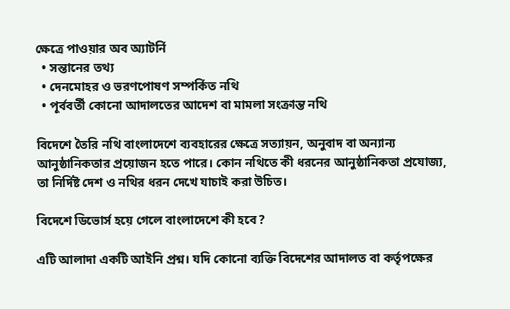ক্ষেত্রে পাওয়ার অব অ্যাটর্নি
  • সন্তানের তথ্য
  • দেনমোহর ও ভরণপোষণ সম্পর্কিত নথি
  • পূর্ববর্তী কোনো আদালতের আদেশ বা মামলা সংক্রান্ত নথি

বিদেশে তৈরি নথি বাংলাদেশে ব্যবহারের ক্ষেত্রে সত্যায়ন, অনুবাদ বা অন্যান্য আনুষ্ঠানিকতার প্রয়োজন হতে পারে। কোন নথিতে কী ধরনের আনুষ্ঠানিকতা প্রযোজ্য, তা নির্দিষ্ট দেশ ও নথির ধরন দেখে যাচাই করা উচিত।

বিদেশে ডিভোর্স হয়ে গেলে বাংলাদেশে কী হবে?

এটি আলাদা একটি আইনি প্রশ্ন। যদি কোনো ব্যক্তি বিদেশের আদালত বা কর্তৃপক্ষের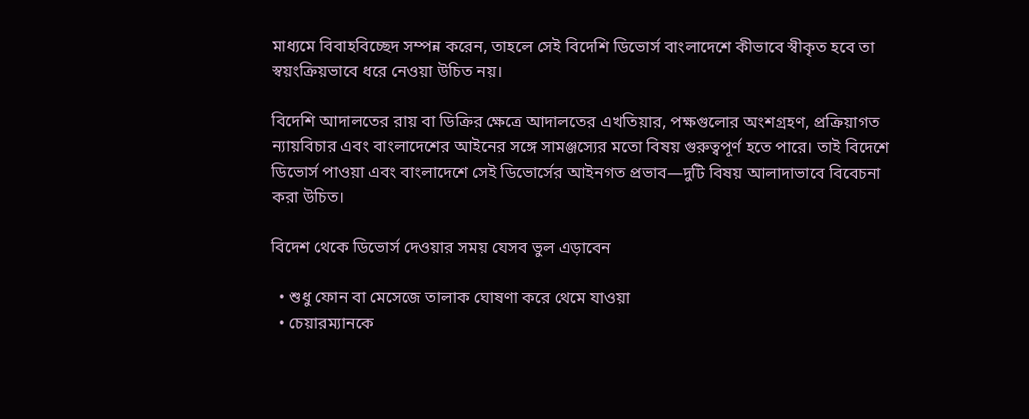মাধ্যমে বিবাহবিচ্ছেদ সম্পন্ন করেন, তাহলে সেই বিদেশি ডিভোর্স বাংলাদেশে কীভাবে স্বীকৃত হবে তা স্বয়ংক্রিয়ভাবে ধরে নেওয়া উচিত নয়।

বিদেশি আদালতের রায় বা ডিক্রির ক্ষেত্রে আদালতের এখতিয়ার, পক্ষগুলোর অংশগ্রহণ, প্রক্রিয়াগত ন্যায়বিচার এবং বাংলাদেশের আইনের সঙ্গে সামঞ্জস্যের মতো বিষয় গুরুত্বপূর্ণ হতে পারে। তাই বিদেশে ডিভোর্স পাওয়া এবং বাংলাদেশে সেই ডিভোর্সের আইনগত প্রভাব—দুটি বিষয় আলাদাভাবে বিবেচনা করা উচিত।

বিদেশ থেকে ডিভোর্স দেওয়ার সময় যেসব ভুল এড়াবেন

  • শুধু ফোন বা মেসেজে তালাক ঘোষণা করে থেমে যাওয়া
  • চেয়ারম্যানকে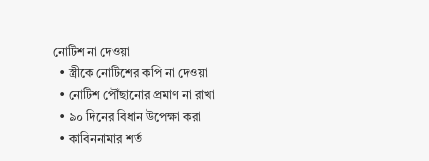নোটিশ না দেওয়া
  • স্ত্রীকে নোটিশের কপি না দেওয়া
  • নোটিশ পৌঁছানোর প্রমাণ না রাখা
  • ৯০ দিনের বিধান উপেক্ষা করা
  • কাবিননামার শর্ত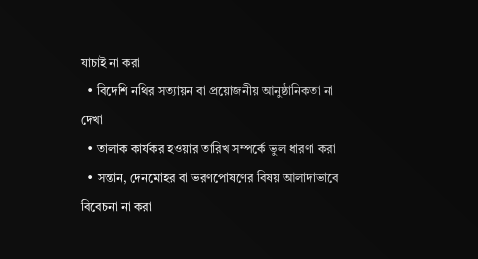যাচাই না করা
  • বিদেশি নথির সত্যায়ন বা প্রয়োজনীয় আনুষ্ঠানিকতা না দেখা
  • তালাক কার্যকর হওয়ার তারিখ সম্পর্কে ভুল ধারণা করা
  • সন্তান, দেনমোহর বা ভরণপোষণের বিষয় আলাদাভাবে বিবেচনা না করা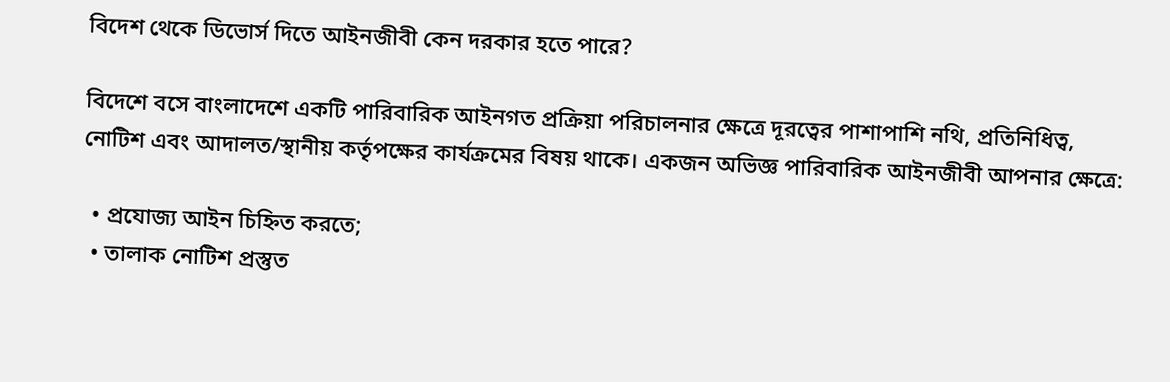বিদেশ থেকে ডিভোর্স দিতে আইনজীবী কেন দরকার হতে পারে?

বিদেশে বসে বাংলাদেশে একটি পারিবারিক আইনগত প্রক্রিয়া পরিচালনার ক্ষেত্রে দূরত্বের পাশাপাশি নথি, প্রতিনিধিত্ব, নোটিশ এবং আদালত/স্থানীয় কর্তৃপক্ষের কার্যক্রমের বিষয় থাকে। একজন অভিজ্ঞ পারিবারিক আইনজীবী আপনার ক্ষেত্রে:

  • প্রযোজ্য আইন চিহ্নিত করতে;
  • তালাক নোটিশ প্রস্তুত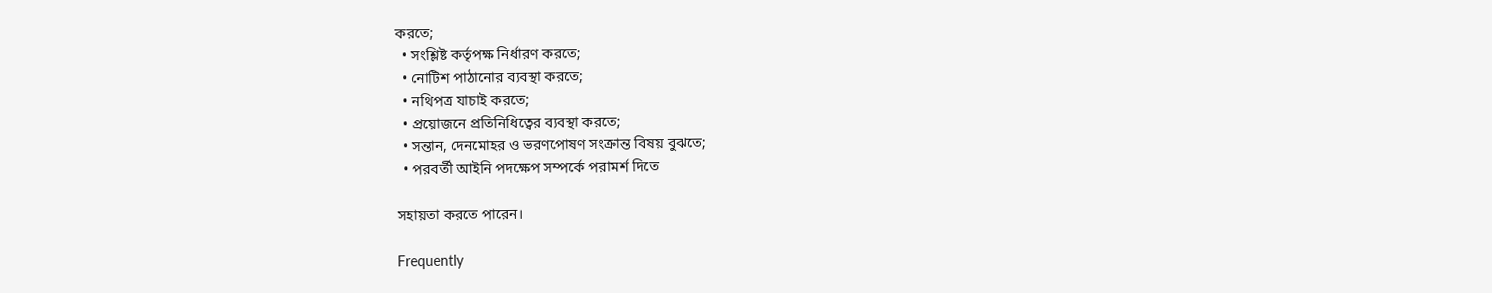করতে;
  • সংশ্লিষ্ট কর্তৃপক্ষ নির্ধারণ করতে;
  • নোটিশ পাঠানোর ব্যবস্থা করতে;
  • নথিপত্র যাচাই করতে;
  • প্রয়োজনে প্রতিনিধিত্বের ব্যবস্থা করতে;
  • সন্তান, দেনমোহর ও ভরণপোষণ সংক্রান্ত বিষয় বুঝতে;
  • পরবর্তী আইনি পদক্ষেপ সম্পর্কে পরামর্শ দিতে

সহায়তা করতে পারেন।

Frequently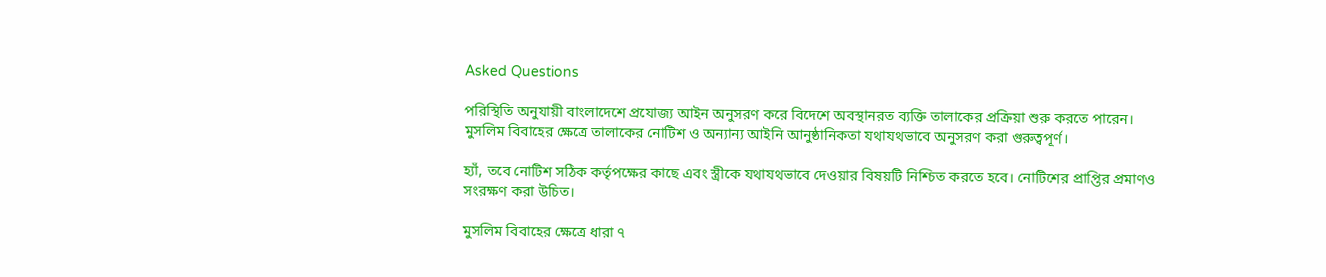Asked Questions

পরিস্থিতি অনুযায়ী বাংলাদেশে প্রযোজ্য আইন অনুসরণ করে বিদেশে অবস্থানরত ব্যক্তি তালাকের প্রক্রিয়া শুরু করতে পারেন। মুসলিম বিবাহের ক্ষেত্রে তালাকের নোটিশ ও অন্যান্য আইনি আনুষ্ঠানিকতা যথাযথভাবে অনুসরণ করা গুরুত্বপূর্ণ।

হ্যাঁ, তবে নোটিশ সঠিক কর্তৃপক্ষের কাছে এবং স্ত্রীকে যথাযথভাবে দেওয়ার বিষয়টি নিশ্চিত করতে হবে। নোটিশের প্রাপ্তির প্রমাণও সংরক্ষণ করা উচিত।

মুসলিম বিবাহের ক্ষেত্রে ধারা ৭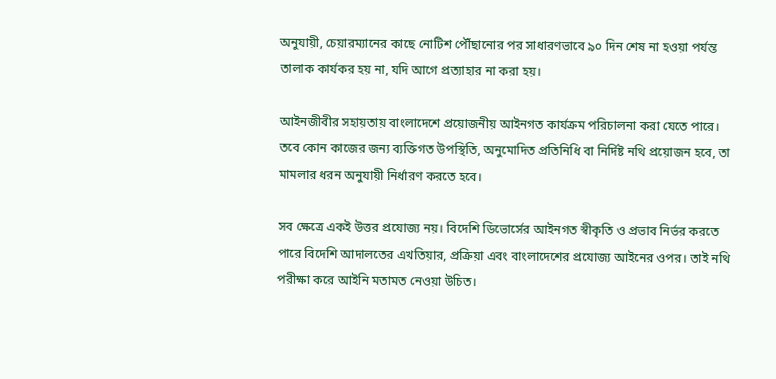অনুযায়ী, চেয়ারম্যানের কাছে নোটিশ পৌঁছানোর পর সাধারণভাবে ৯০ দিন শেষ না হওয়া পর্যন্ত তালাক কার্যকর হয় না, যদি আগে প্রত্যাহার না করা হয়।

আইনজীবীর সহায়তায় বাংলাদেশে প্রয়োজনীয় আইনগত কার্যক্রম পরিচালনা করা যেতে পারে। তবে কোন কাজের জন্য ব্যক্তিগত উপস্থিতি, অনুমোদিত প্রতিনিধি বা নির্দিষ্ট নথি প্রয়োজন হবে, তা মামলার ধরন অনুযায়ী নির্ধারণ করতে হবে।

সব ক্ষেত্রে একই উত্তর প্রযোজ্য নয়। বিদেশি ডিভোর্সের আইনগত স্বীকৃতি ও প্রভাব নির্ভর করতে পারে বিদেশি আদালতের এখতিয়ার, প্রক্রিয়া এবং বাংলাদেশের প্রযোজ্য আইনের ওপর। তাই নথি পরীক্ষা করে আইনি মতামত নেওয়া উচিত।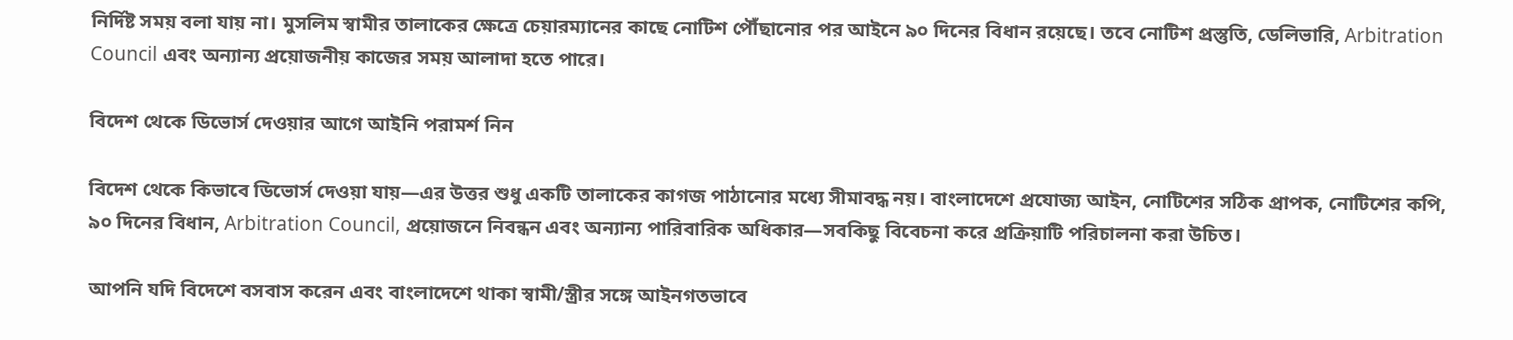নির্দিষ্ট সময় বলা যায় না। মুসলিম স্বামীর তালাকের ক্ষেত্রে চেয়ারম্যানের কাছে নোটিশ পৌঁছানোর পর আইনে ৯০ দিনের বিধান রয়েছে। তবে নোটিশ প্রস্তুতি, ডেলিভারি, Arbitration Council এবং অন্যান্য প্রয়োজনীয় কাজের সময় আলাদা হতে পারে।

বিদেশ থেকে ডিভোর্স দেওয়ার আগে আইনি পরামর্শ নিন

বিদেশ থেকে কিভাবে ডিভোর্স দেওয়া যায়—এর উত্তর শুধু একটি তালাকের কাগজ পাঠানোর মধ্যে সীমাবদ্ধ নয়। বাংলাদেশে প্রযোজ্য আইন, নোটিশের সঠিক প্রাপক, নোটিশের কপি, ৯০ দিনের বিধান, Arbitration Council, প্রয়োজনে নিবন্ধন এবং অন্যান্য পারিবারিক অধিকার—সবকিছু বিবেচনা করে প্রক্রিয়াটি পরিচালনা করা উচিত।

আপনি যদি বিদেশে বসবাস করেন এবং বাংলাদেশে থাকা স্বামী/স্ত্রীর সঙ্গে আইনগতভাবে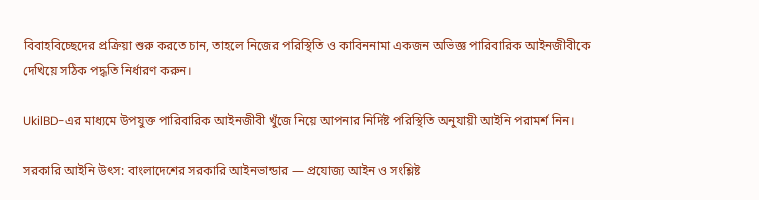বিবাহবিচ্ছেদের প্রক্রিয়া শুরু করতে চান, তাহলে নিজের পরিস্থিতি ও কাবিননামা একজন অভিজ্ঞ পারিবারিক আইনজীবীকে দেখিয়ে সঠিক পদ্ধতি নির্ধারণ করুন।

UkilBD-এর মাধ্যমে উপযুক্ত পারিবারিক আইনজীবী খুঁজে নিয়ে আপনার নির্দিষ্ট পরিস্থিতি অনুযায়ী আইনি পরামর্শ নিন।

সরকারি আইনি উৎস: বাংলাদেশের সরকারি আইনভান্ডার — প্রযোজ্য আইন ও সংশ্লিষ্ট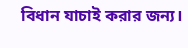বিধান যাচাই করার জন্য।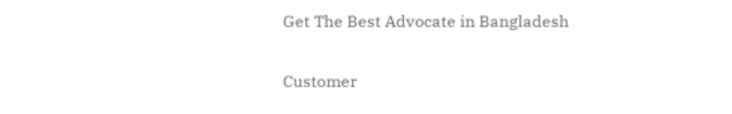Get The Best Advocate in Bangladesh

Customer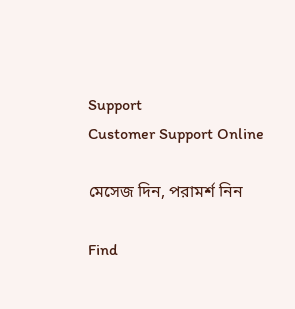Support
Customer Support Online

মেসেজ দিন, পরামর্শ নিন

Find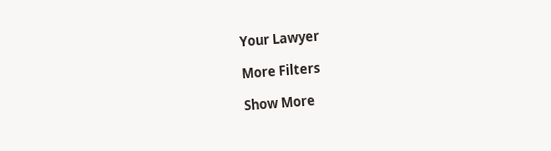Your Lawyer

More Filters

Show More